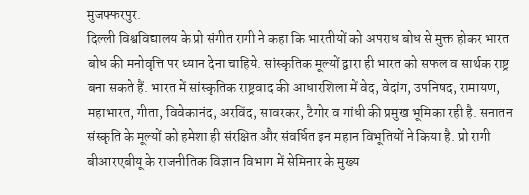मुजफ्फरपुर.
दिल्ली विश्वविद्यालय के प्रो संगीत रागी ने कहा कि भारतीयों को अपराध बोध से मुक्त होकर भारत बोध की मनोवृत्ति पर ध्यान देना चाहिये. सांस्कृतिक मूल्यों द्वारा ही भारत को सफल व सार्थक राष्ट्र बना सकते हैं. भारत में सांस्कृतिक राष्ट्रवाद की आधारशिला में वेद, वेदांग, उपनिषद, रामायण, महाभारत, गीता, विवेकानंद, अरविंद, सावरकर, टैगोर व गांधी की प्रमुख भूमिका रही है. सनातन संस्कृति के मूल्यों को हमेशा ही संरक्षित और संवर्धित इन महान विभूतियों ने किया है. प्रो रागी बीआरएबीयू के राजनीतिक विज्ञान विभाग में सेमिनार के मुख्य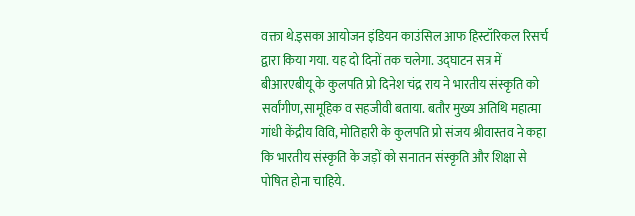वक्ता थे.इसका आयोजन इंडियन काउंसिल आफ हिस्टॉरिकल रिसर्च द्वारा किया गया. यह दो दिनों तक चलेगा. उद्घाटन सत्र में बीआरएबीयू के कुलपति प्रो दिनेश चंद्र राय ने भारतीय संस्कृति को सर्वांगीण,सामूहिक व सहजीवी बताया. बतौर मुख्य अतिथि महात्मा गांधी केंद्रीय विवि, मोतिहारी के कुलपति प्रो संजय श्रीवास्तव ने कहा कि भारतीय संस्कृति के जड़ों को सनातन संस्कृति और शिक्षा से पोषित होना चाहिये.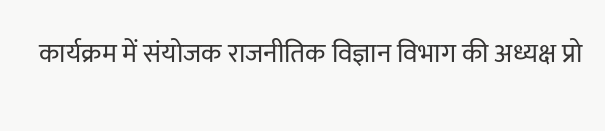कार्यक्रम में संयोजक राजनीतिक विज्ञान विभाग की अध्यक्ष प्रो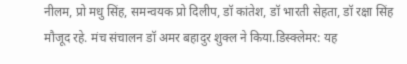नीलम, प्रो मधु सिंह, समन्वयक प्रो दिलीप, डॉ कांतेश, डॉ भारती सेहता, डॉ रक्षा सिंह मौजूद रहे. मंच संचालन डॉ अमर बहादुर शुक्ल ने किया.डिस्क्लेमर: यह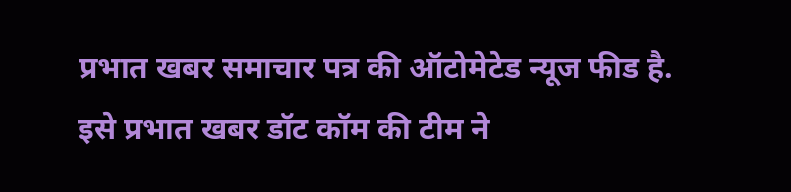प्रभात खबर समाचार पत्र की ऑटोमेटेड न्यूज फीड है. इसे प्रभात खबर डॉट कॉम की टीम ने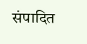संपादित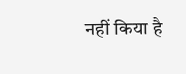नहीं किया है